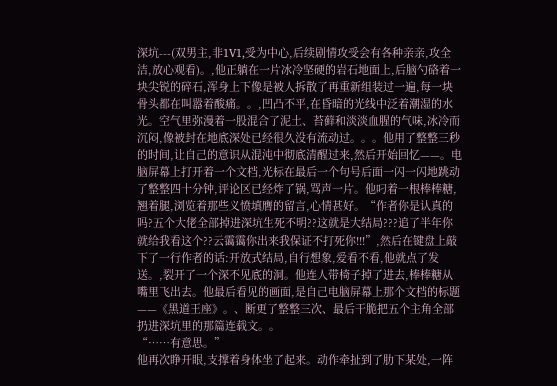深坑---(双男主,非1V1,受为中心,后续剧情攻受会有各种亲亲,攻全洁,放心观看)。,他正躺在一片冰冷坚硬的岩石地面上,后脑勺硌着一块尖锐的碎石,浑身上下像是被人拆散了再重新组装过一遍,每一块骨头都在叫嚣着酸痛。。,凹凸不平,在昏暗的光线中泛着潮湿的水光。空气里弥漫着一股混合了泥土、苔藓和淡淡血腥的气味,冰冷而沉闷,像被封在地底深处已经很久没有流动过。。。他用了整整三秒的时间,让自己的意识从混沌中彻底清醒过来,然后开始回忆——。电脑屏幕上打开着一个文档,光标在最后一个句号后面一闪一闪地跳动了整整四十分钟,评论区已经炸了锅,骂声一片。他叼着一根棒棒糖,翘着腿,浏览着那些义愤填膺的留言,心情甚好。“作者你是认真的吗?五个大佬全部掉进深坑生死不明??这就是大结局???追了半年你就给我看这个??云霭霭你出来我保证不打死你!!!”,然后在键盘上敲下了一行作者的话:开放式结局,自行想象,爱看不看,他就点了发送。,裂开了一个深不见底的洞。他连人带椅子掉了进去,棒棒糖从嘴里飞出去。他最后看见的画面,是自己电脑屏幕上那个文档的标题——《黑道王座》。、断更了整整三次、最后干脆把五个主角全部扔进深坑里的那篇连载文。。
“……有意思。”
他再次睁开眼,支撑着身体坐了起来。动作牵扯到了肋下某处,一阵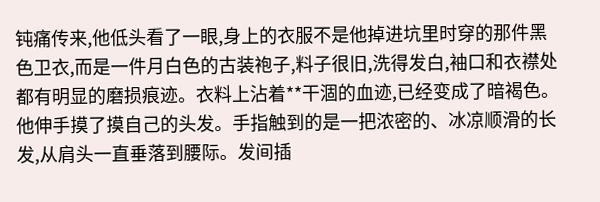钝痛传来,他低头看了一眼,身上的衣服不是他掉进坑里时穿的那件黑色卫衣,而是一件月白色的古装袍子,料子很旧,洗得发白,袖口和衣襟处都有明显的磨损痕迹。衣料上沾着**干涸的血迹,已经变成了暗褐色。
他伸手摸了摸自己的头发。手指触到的是一把浓密的、冰凉顺滑的长发,从肩头一直垂落到腰际。发间插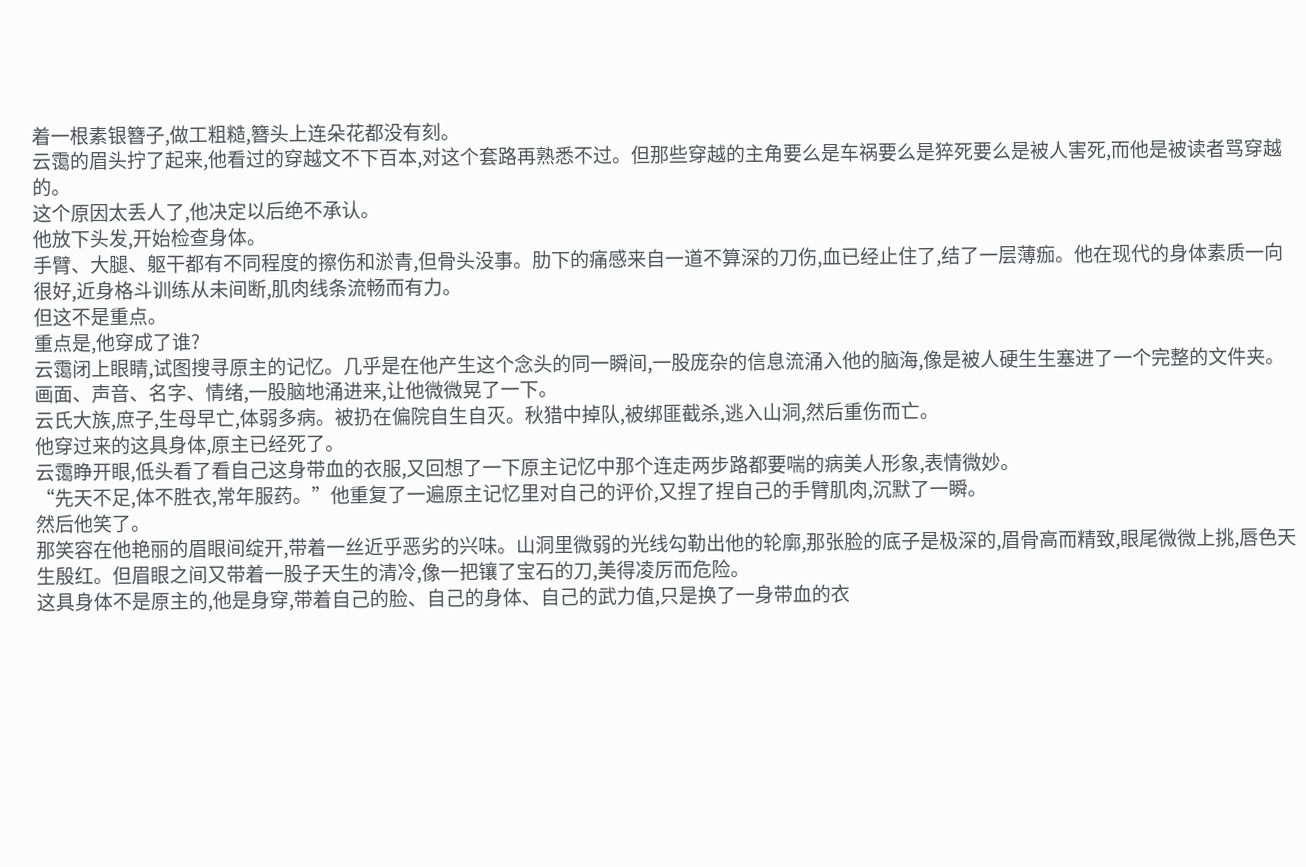着一根素银簪子,做工粗糙,簪头上连朵花都没有刻。
云霭的眉头拧了起来,他看过的穿越文不下百本,对这个套路再熟悉不过。但那些穿越的主角要么是车祸要么是猝死要么是被人害死,而他是被读者骂穿越的。
这个原因太丢人了,他决定以后绝不承认。
他放下头发,开始检查身体。
手臂、大腿、躯干都有不同程度的擦伤和淤青,但骨头没事。肋下的痛感来自一道不算深的刀伤,血已经止住了,结了一层薄痂。他在现代的身体素质一向很好,近身格斗训练从未间断,肌肉线条流畅而有力。
但这不是重点。
重点是,他穿成了谁?
云霭闭上眼睛,试图搜寻原主的记忆。几乎是在他产生这个念头的同一瞬间,一股庞杂的信息流涌入他的脑海,像是被人硬生生塞进了一个完整的文件夹。画面、声音、名字、情绪,一股脑地涌进来,让他微微晃了一下。
云氏大族,庶子,生母早亡,体弱多病。被扔在偏院自生自灭。秋猎中掉队,被绑匪截杀,逃入山洞,然后重伤而亡。
他穿过来的这具身体,原主已经死了。
云霭睁开眼,低头看了看自己这身带血的衣服,又回想了一下原主记忆中那个连走两步路都要喘的病美人形象,表情微妙。
“先天不足,体不胜衣,常年服药。”他重复了一遍原主记忆里对自己的评价,又捏了捏自己的手臂肌肉,沉默了一瞬。
然后他笑了。
那笑容在他艳丽的眉眼间绽开,带着一丝近乎恶劣的兴味。山洞里微弱的光线勾勒出他的轮廓,那张脸的底子是极深的,眉骨高而精致,眼尾微微上挑,唇色天生殷红。但眉眼之间又带着一股子天生的清冷,像一把镶了宝石的刀,美得凌厉而危险。
这具身体不是原主的,他是身穿,带着自己的脸、自己的身体、自己的武力值,只是换了一身带血的衣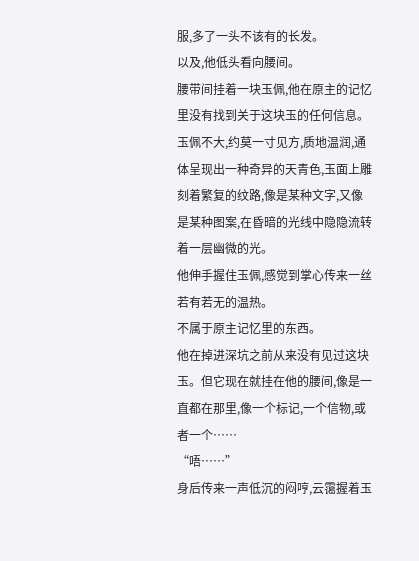服,多了一头不该有的长发。
以及,他低头看向腰间。
腰带间挂着一块玉佩,他在原主的记忆里没有找到关于这块玉的任何信息。玉佩不大,约莫一寸见方,质地温润,通体呈现出一种奇异的天青色,玉面上雕刻着繁复的纹路,像是某种文字,又像是某种图案,在昏暗的光线中隐隐流转着一层幽微的光。
他伸手握住玉佩,感觉到掌心传来一丝若有若无的温热。
不属于原主记忆里的东西。
他在掉进深坑之前从来没有见过这块玉。但它现在就挂在他的腰间,像是一直都在那里,像一个标记,一个信物,或者一个……
“唔……”
身后传来一声低沉的闷哼,云霭握着玉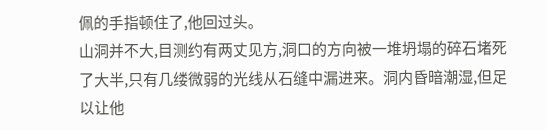佩的手指顿住了,他回过头。
山洞并不大,目测约有两丈见方,洞口的方向被一堆坍塌的碎石堵死了大半,只有几缕微弱的光线从石缝中漏进来。洞内昏暗潮湿,但足以让他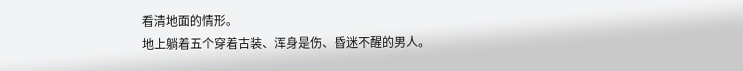看清地面的情形。
地上躺着五个穿着古装、浑身是伤、昏迷不醒的男人。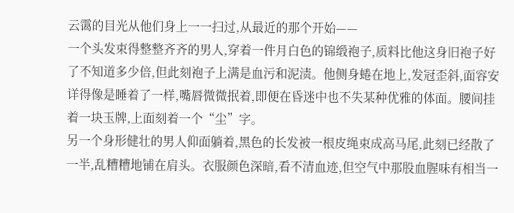云霭的目光从他们身上一一扫过,从最近的那个开始——
一个头发束得整整齐齐的男人,穿着一件月白色的锦缎袍子,质料比他这身旧袍子好了不知道多少倍,但此刻袍子上满是血污和泥渍。他侧身蜷在地上,发冠歪斜,面容安详得像是睡着了一样,嘴唇微微抿着,即便在昏迷中也不失某种优雅的体面。腰间挂着一块玉牌,上面刻着一个“尘”字。
另一个身形健壮的男人仰面躺着,黑色的长发被一根皮绳束成高马尾,此刻已经散了一半,乱糟糟地铺在肩头。衣服颜色深暗,看不清血迹,但空气中那股血腥味有相当一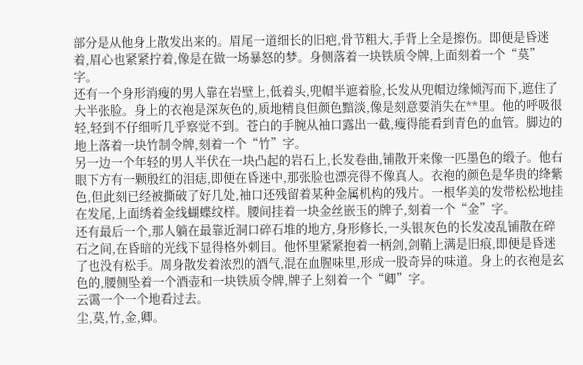部分是从他身上散发出来的。眉尾一道细长的旧疤,骨节粗大,手背上全是擦伤。即便是昏迷着,眉心也紧紧拧着,像是在做一场暴怒的梦。身侧落着一块铁质令牌,上面刻着一个“莫”字。
还有一个身形消瘦的男人靠在岩壁上,低着头,兜帽半遮着脸,长发从兜帽边缘倾泻而下,遮住了大半张脸。身上的衣袍是深灰色的,质地精良但颜色黯淡,像是刻意要消失在**里。他的呼吸很轻,轻到不仔细听几乎察觉不到。苍白的手腕从袖口露出一截,瘦得能看到青色的血管。脚边的地上落着一块竹制令牌,刻着一个“竹”字。
另一边一个年轻的男人半伏在一块凸起的岩石上,长发卷曲,铺散开来像一匹墨色的缎子。他右眼下方有一颗殷红的泪痣,即便在昏迷中,那张脸也漂亮得不像真人。衣袍的颜色是华贵的绛紫色,但此刻已经被撕破了好几处,袖口还残留着某种金属机构的残片。一根华美的发带松松地挂在发尾,上面绣着金线蝴蝶纹样。腰间挂着一块金丝嵌玉的牌子,刻着一个“金”字。
还有最后一个,那人躺在最靠近洞口碎石堆的地方,身形修长,一头银灰色的长发凌乱铺散在碎石之间,在昏暗的光线下显得格外刺目。他怀里紧紧抱着一柄剑,剑鞘上满是旧痕,即便是昏迷了也没有松手。周身散发着浓烈的酒气,混在血腥味里,形成一股奇异的味道。身上的衣袍是玄色的,腰侧坠着一个酒壶和一块铁质令牌,牌子上刻着一个“卿”字。
云霭一个一个地看过去。
尘,莫,竹,金,卿。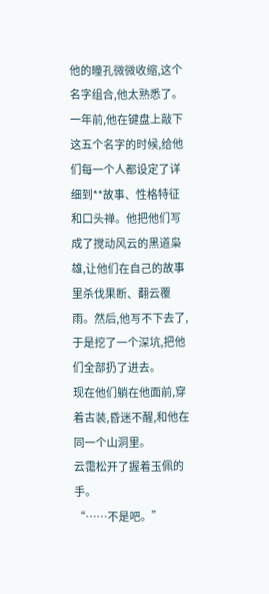他的瞳孔微微收缩,这个名字组合,他太熟悉了。
一年前,他在键盘上敲下这五个名字的时候,给他们每一个人都设定了详细到**故事、性格特征和口头禅。他把他们写成了搅动风云的黑道枭雄,让他们在自己的故事里杀伐果断、翻云覆雨。然后,他写不下去了,于是挖了一个深坑,把他们全部扔了进去。
现在他们躺在他面前,穿着古装,昏迷不醒,和他在同一个山洞里。
云霭松开了握着玉佩的手。
“……不是吧。”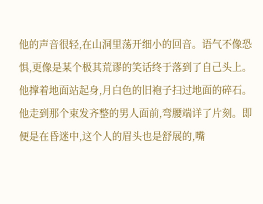他的声音很轻,在山洞里荡开细小的回音。语气不像恐惧,更像是某个极其荒谬的笑话终于落到了自己头上。
他撑着地面站起身,月白色的旧袍子扫过地面的碎石。他走到那个束发齐整的男人面前,弯腰端详了片刻。即便是在昏迷中,这个人的眉头也是舒展的,嘴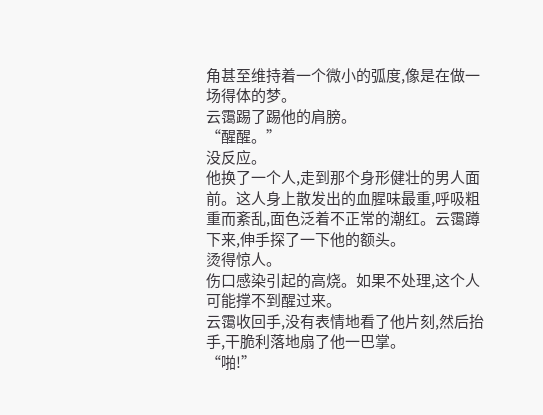角甚至维持着一个微小的弧度,像是在做一场得体的梦。
云霭踢了踢他的肩膀。
“醒醒。”
没反应。
他换了一个人,走到那个身形健壮的男人面前。这人身上散发出的血腥味最重,呼吸粗重而紊乱,面色泛着不正常的潮红。云霭蹲下来,伸手探了一下他的额头。
烫得惊人。
伤口感染引起的高烧。如果不处理,这个人可能撑不到醒过来。
云霭收回手,没有表情地看了他片刻,然后抬手,干脆利落地扇了他一巴掌。
“啪!”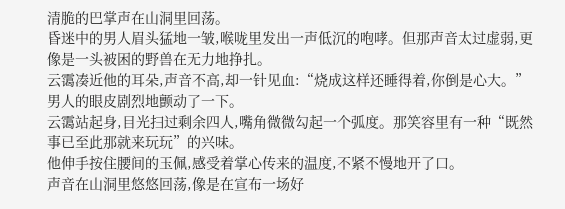清脆的巴掌声在山洞里回荡。
昏迷中的男人眉头猛地一皱,喉咙里发出一声低沉的咆哮。但那声音太过虚弱,更像是一头被困的野兽在无力地挣扎。
云霭凑近他的耳朵,声音不高,却一针见血:“烧成这样还睡得着,你倒是心大。”
男人的眼皮剧烈地颤动了一下。
云霭站起身,目光扫过剩余四人,嘴角微微勾起一个弧度。那笑容里有一种“既然事已至此那就来玩玩”的兴味。
他伸手按住腰间的玉佩,感受着掌心传来的温度,不紧不慢地开了口。
声音在山洞里悠悠回荡,像是在宣布一场好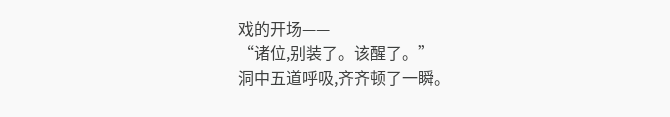戏的开场——
“诸位,别装了。该醒了。”
洞中五道呼吸,齐齐顿了一瞬。